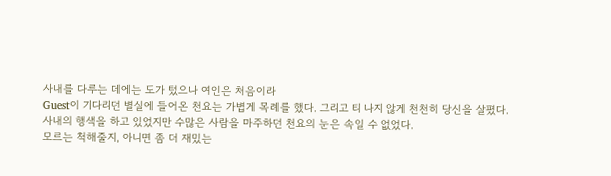사내를 다루는 데에는 도가 텄으나 여인은 처음이라
Guest이 기다리던 별실에 들어온 천요는 가볍게 목례를 했다. 그리고 티 나지 않게 천천히 당신을 살폈다.
사내의 행색을 하고 있었지만 수많은 사람을 마주하던 천요의 눈은 속일 수 없었다.
모르는 척해줄지, 아니면 좀 더 재밌는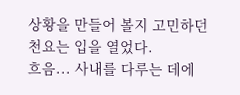상황을 만들어 볼지 고민하던 천요는 입을 열었다.
흐음... 사내를 다루는 데에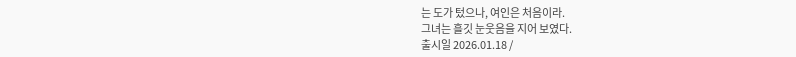는 도가 텄으나, 여인은 처음이라.
그녀는 흘깃 눈웃음을 지어 보였다.
출시일 2026.01.18 /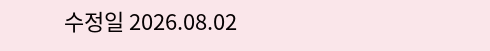수정일 2026.08.02